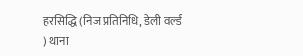हरसिद्धि (निज प्रतिनिधि, डेली वर्ल्ड ) थाना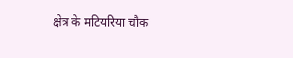क्षेत्र के मटियरिया चौक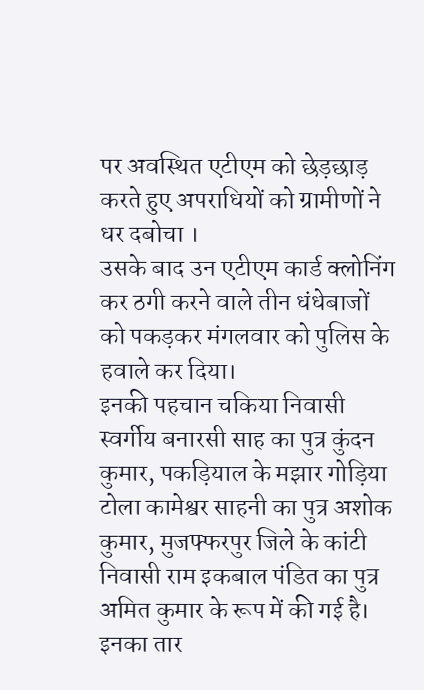पर अवस्थित एटीएम को छेड़छाड़ करते हुए अपराधियों को ग्रामीणों ने धर दबोचा ।
उसके बाद उन एटीएम कार्ड क्लोनिंग कर ठगी करने वाले तीन धंधेबाजों को पकड़कर मंगलवार को पुलिस के हवाले कर दिया।
इनकी पहचान चकिया निवासी स्वर्गीय बनारसी साह का पुत्र कुंदन कुमार, पकड़ियाल के मझार गोड़िया टोला कामेश्वर साहनी का पुत्र अशोक कुमार, मुजफ्फरपुर जिले के कांटी निवासी राम इकबाल पंडित का पुत्र अमित कुमार के रूप में की गई है। इनका तार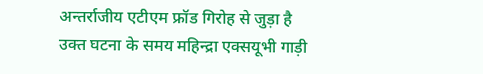अन्तर्राजीय एटीएम फ्रॉड गिरोह से जुड़ा है
उक्त घटना के समय महिन्द्रा एक्सयूभी गाड़ी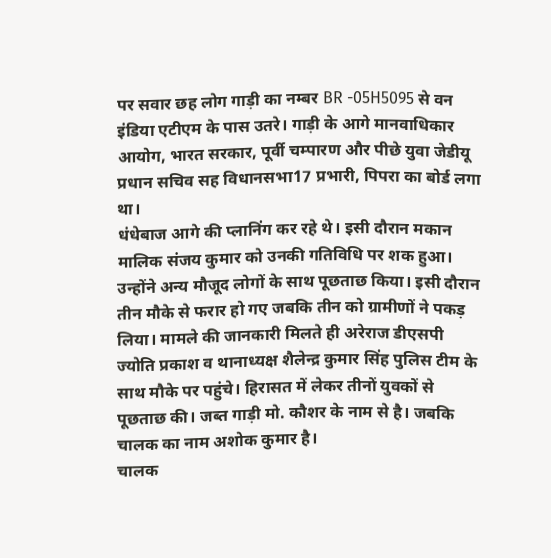पर सवार छह लोग गाड़ी का नम्बर BR -05H5095 से वन इंडिया एटीएम के पास उतरे। गाड़ी के आगे मानवाधिकार आयोग, भारत सरकार, पूर्वी चम्पारण और पीछे युवा जेडीयू प्रधान सचिव सह विधानसभा17 प्रभारी, पिपरा का बोर्ड लगा था।
धंधेबाज आगे की प्लानिंग कर रहे थे। इसी दौरान मकान मालिक संजय कुमार को उनकी गतिविधि पर शक हुआ। उन्होंने अन्य मौजूद लोगों के साथ पूछताछ किया। इसी दौरान तीन मौके से फरार हो गए जबकि तीन को ग्रामीणों ने पकड़ लिया। मामले की जानकारी मिलते ही अरेराज डीएसपी ज्योति प्रकाश व थानाध्यक्ष शैलेन्द्र कुमार सिंह पुलिस टीम के साथ मौके पर पहुंचे। हिरासत में लेकर तीनों युवकों से पूछताछ की। जब्त गाड़ी मो. कौशर के नाम से है। जबकि चालक का नाम अशोक कुमार है।
चालक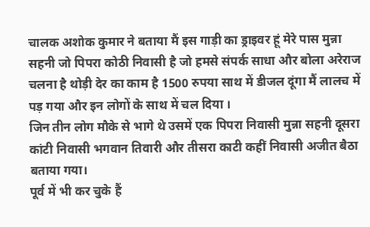चालक अशोक कुमार ने बताया मैं इस गाड़ी का ड्राइवर हूं मेरे पास मुन्ना सहनी जो पिपरा कोठी निवासी है जो हमसे संपर्क साधा और बोला अरेराज चलना है थोड़ी देर का काम है 1500 रुपया साथ में डीजल दूंगा मैं लालच में पड़ गया और इन लोगों के साथ में चल दिया ।
जिन तीन लोग मौके से भागे थे उसमें एक पिपरा निवासी मुन्ना सहनी दूसरा कांटी निवासी भगवान तिवारी और तीसरा काटी कहीं निवासी अजीत बैठा बताया गया।
पूर्व में भी कर चुके हैं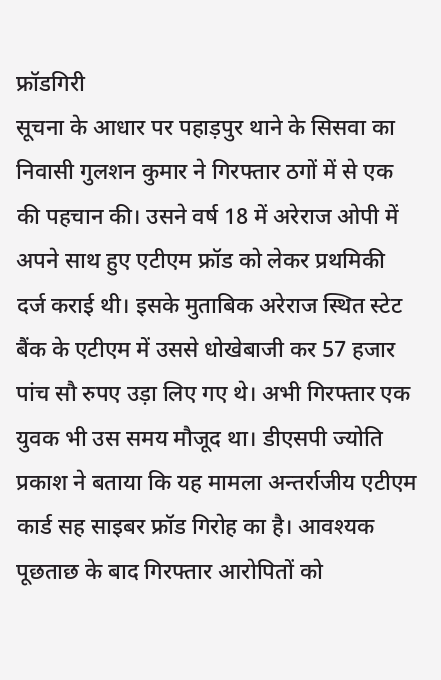फ्रॉडगिरी
सूचना के आधार पर पहाड़पुर थाने के सिसवा का निवासी गुलशन कुमार ने गिरफ्तार ठगों में से एक की पहचान की। उसने वर्ष 18 में अरेराज ओपी में अपने साथ हुए एटीएम फ्रॉड को लेकर प्रथमिकी दर्ज कराई थी। इसके मुताबिक अरेराज स्थित स्टेट बैंक के एटीएम में उससे धोखेबाजी कर 57 हजार पांच सौ रुपए उड़ा लिए गए थे। अभी गिरफ्तार एक युवक भी उस समय मौजूद था। डीएसपी ज्योति प्रकाश ने बताया कि यह मामला अन्तर्राजीय एटीएम कार्ड सह साइबर फ्रॉड गिरोह का है। आवश्यक पूछताछ के बाद गिरफ्तार आरोपितों को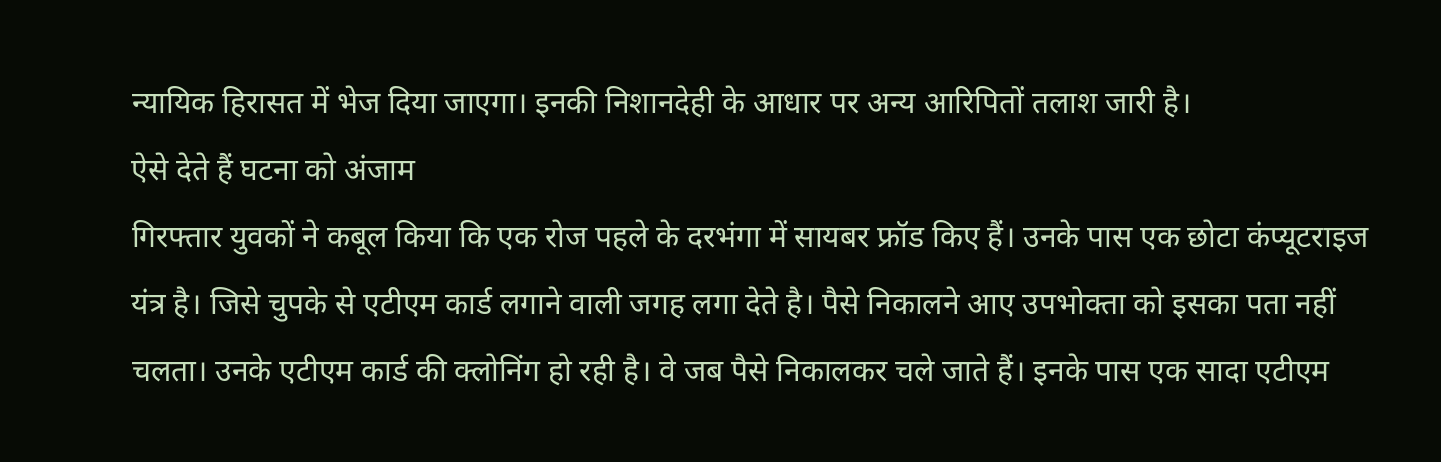न्यायिक हिरासत में भेज दिया जाएगा। इनकी निशानदेही के आधार पर अन्य आरिपितों तलाश जारी है।
ऐसे देते हैं घटना को अंजाम
गिरफ्तार युवकों ने कबूल किया कि एक रोज पहले के दरभंगा में सायबर फ्रॉड किए हैं। उनके पास एक छोटा कंप्यूटराइज यंत्र है। जिसे चुपके से एटीएम कार्ड लगाने वाली जगह लगा देते है। पैसे निकालने आए उपभोक्ता को इसका पता नहीं चलता। उनके एटीएम कार्ड की क्लोनिंग हो रही है। वे जब पैसे निकालकर चले जाते हैं। इनके पास एक सादा एटीएम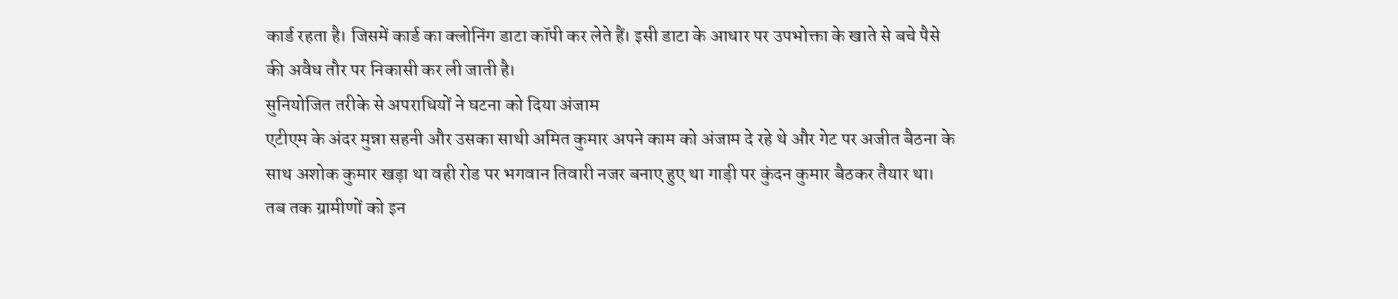कार्ड रहता है। जिसमें कार्ड का क्लोनिंग डाटा कॉपी कर लेते हैं। इसी डाटा के आधार पर उपभोक्ता के खाते से बचे पैसे की अवैध तौर पर निकासी कर ली जाती है।
सुनियोजित तरीके से अपराधियों ने घटना को दिया अंजाम
एटीएम के अंदर मुन्ना सहनी और उसका साथी अमित कुमार अपने काम को अंजाम दे रहे थे और गेट पर अजीत बैठना के साथ अशोक कुमार खड़ा था वही रोड पर भगवान तिवारी नजर बनाए हुए था गाड़ी पर कुंदन कुमार बैठकर तैयार था।
तब तक ग्रामीणों को इन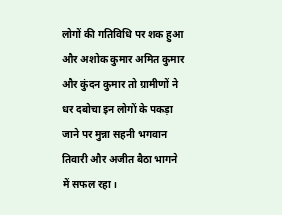लोगों की गतिविधि पर शक हुआ और अशोक कुमार अमित कुमार और कुंदन कुमार तो ग्रामीणों ने धर दबोचा इन लोगों के पकड़ा जाने पर मुन्ना सहनी भगवान तिवारी और अजीत बैठा भागने में सफल रहा।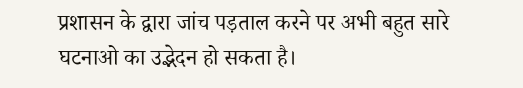प्रशासन के द्वारा जांच पड़ताल करने पर अभी बहुत सारे घटनाओ का उद्भेदन हो सकता है।